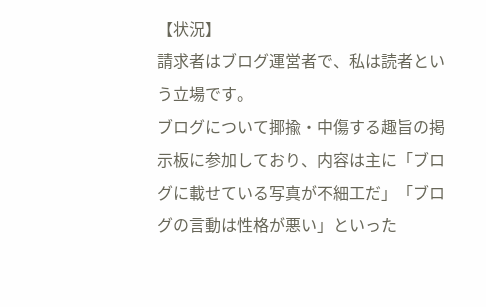【状況】
請求者はブログ運営者で、私は読者という立場です。
ブログについて揶揄・中傷する趣旨の掲示板に参加しており、内容は主に「ブログに載せている写真が不細工だ」「ブログの言動は性格が悪い」といった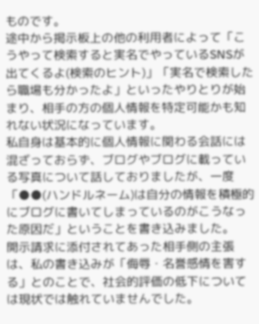ものです。
途中から掲示板上の他の利用者によって「こうやって検索すると実名でやっているSNSが出てくるよ(検索のヒント)」「実名で検索したら職場も分かったよ」といったやりとりが始まり、相手の方の個人情報を特定可能かも知れない状況になっています。
私自身は基本的に個人情報に関わる会話には混ざっておらず、ブログやブログに載っている写真について話しておりましたが、一度「●●(ハンドルネーム)は自分の情報を積極的にブログに書いてしまっているのがこうなった原因だ」ということを書き込みました。
開示請求に添付されてあった相手側の主張は、私の書き込みが「侮辱・名誉感情を害する」とのことで、社会的評価の低下については現状では触れていませんでした。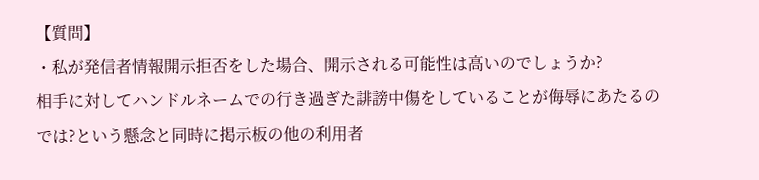【質問】
・私が発信者情報開示拒否をした場合、開示される可能性は高いのでしょうか?
相手に対してハンドルネームでの行き過ぎた誹謗中傷をしていることが侮辱にあたるのでは?という懸念と同時に掲示板の他の利用者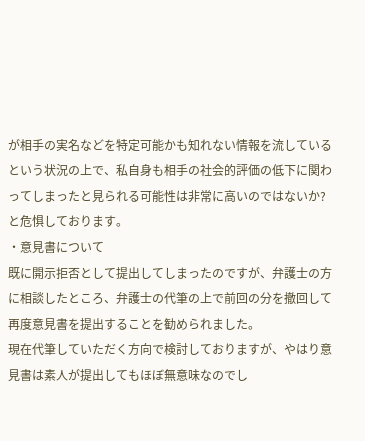が相手の実名などを特定可能かも知れない情報を流しているという状況の上で、私自身も相手の社会的評価の低下に関わってしまったと見られる可能性は非常に高いのではないか?と危惧しております。
・意見書について
既に開示拒否として提出してしまったのですが、弁護士の方に相談したところ、弁護士の代筆の上で前回の分を撤回して再度意見書を提出することを勧められました。
現在代筆していただく方向で検討しておりますが、やはり意見書は素人が提出してもほぼ無意味なのでし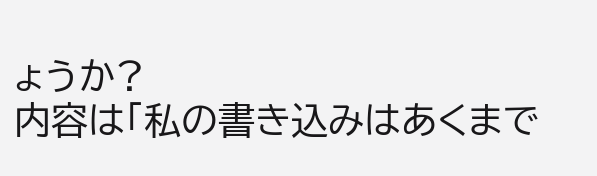ょうか?
内容は「私の書き込みはあくまで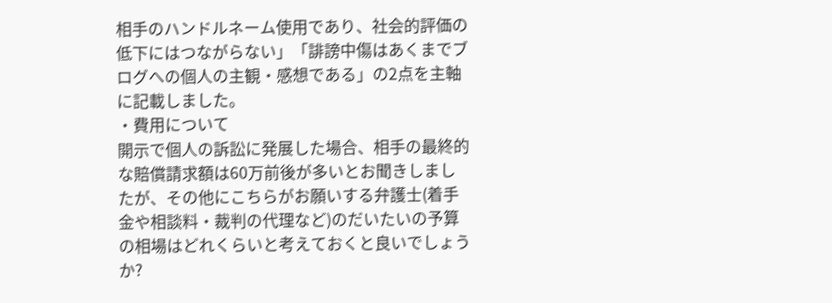相手のハンドルネーム使用であり、社会的評価の低下にはつながらない」「誹謗中傷はあくまでブログへの個人の主観・感想である」の2点を主軸に記載しました。
・費用について
開示で個人の訴訟に発展した場合、相手の最終的な賠償請求額は60万前後が多いとお聞きしましたが、その他にこちらがお願いする弁護士(着手金や相談料・裁判の代理など)のだいたいの予算の相場はどれくらいと考えておくと良いでしょうか?